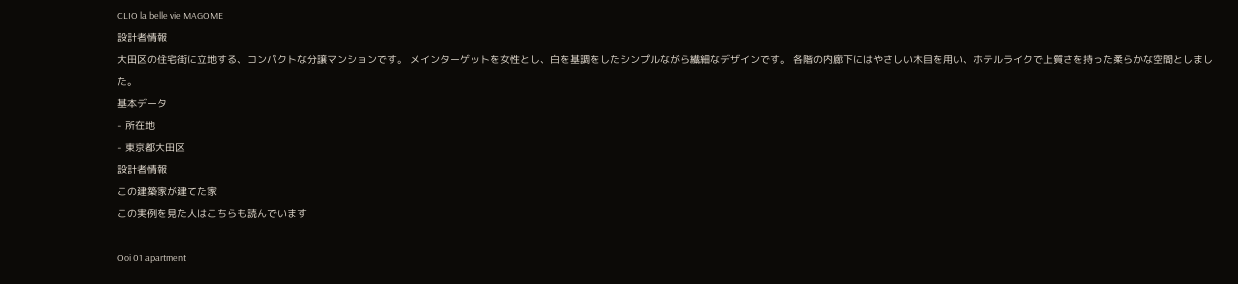CLIO la belle vie MAGOME
設計者情報
大田区の住宅街に立地する、コンパクトな分譲マンションです。 メインターゲットを女性とし、白を基調をしたシンプルながら繊細なデザインです。 各階の内廊下にはやさしい木目を用い、ホテルライクで上質さを持った柔らかな空間としました。
基本データ
- 所在地
- 東京都大田区
設計者情報
この建築家が建てた家
この実例を見た人はこちらも読んでいます

Ooi 01 apartment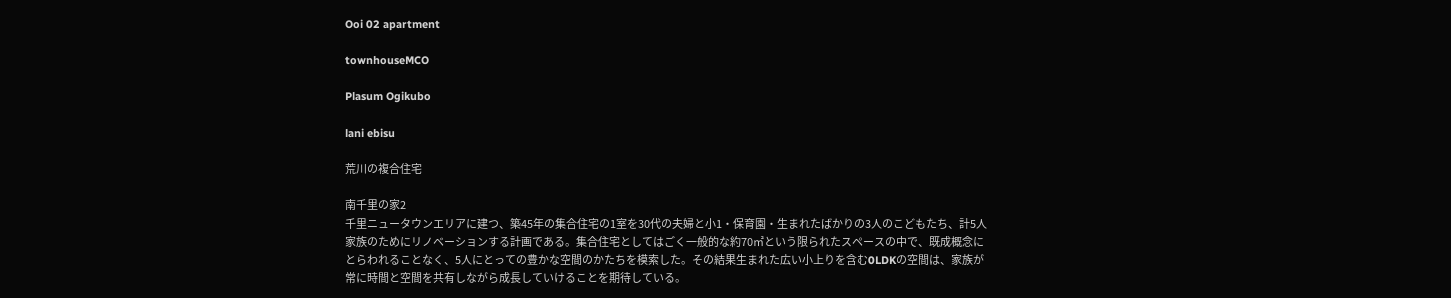Ooi 02 apartment

townhouseMCO

Plasum Ogikubo

lani ebisu

荒川の複合住宅

南千里の家2
千里ニュータウンエリアに建つ、築45年の集合住宅の1室を30代の夫婦と小1・保育園・生まれたばかりの3人のこどもたち、計5人家族のためにリノベーションする計画である。集合住宅としてはごく一般的な約70㎡という限られたスペースの中で、既成概念にとらわれることなく、5人にとっての豊かな空間のかたちを模索した。その結果生まれた広い小上りを含む0LDKの空間は、家族が常に時間と空間を共有しながら成長していけることを期待している。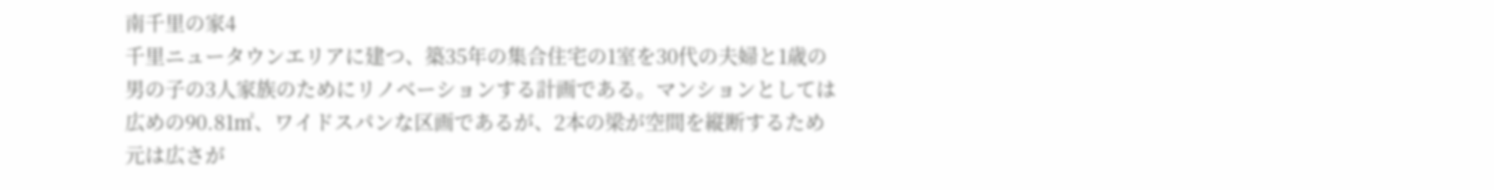南千里の家4
千里ニュータウンエリアに建つ、築35年の集合住宅の1室を30代の夫婦と1歳の男の子の3人家族のためにリノベーションする計画である。マンションとしては広めの90.81㎡、ワイドスパンな区画であるが、2本の梁が空間を縦断するため元は広さが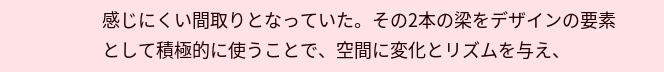感じにくい間取りとなっていた。その2本の梁をデザインの要素として積極的に使うことで、空間に変化とリズムを与え、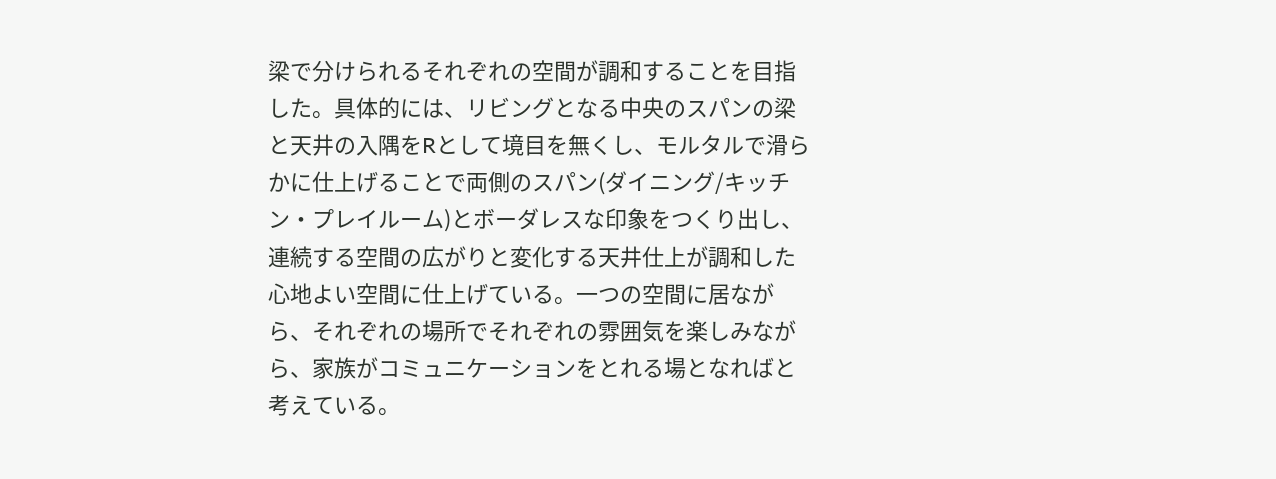梁で分けられるそれぞれの空間が調和することを目指した。具体的には、リビングとなる中央のスパンの梁と天井の入隅をRとして境目を無くし、モルタルで滑らかに仕上げることで両側のスパン(ダイニング/キッチン・プレイルーム)とボーダレスな印象をつくり出し、連続する空間の広がりと変化する天井仕上が調和した心地よい空間に仕上げている。一つの空間に居ながら、それぞれの場所でそれぞれの雰囲気を楽しみながら、家族がコミュニケーションをとれる場となればと考えている。